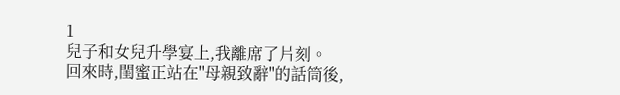1
兒子和女兒升學宴上,我離席了片刻。
回來時,閨蜜正站在"母親致辭"的話筒後,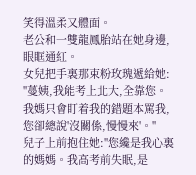笑得溫柔又體面。
老公和一雙龍鳳胎站在她身邊,眼眶通紅。
女兒把手裏那束粉玫瑰遞給她:
"蔓姨,我能考上北大,全靠您。我媽只會盯着我的錯題本罵我,您卻總說'沒關係,慢慢來'。"
兒子上前抱住她:"您纔是我心裏的媽媽。我高考前失眠,是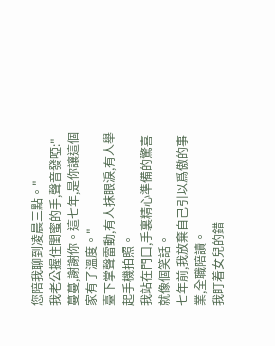您陪我聊到凌晨三點。"
我老公握住閨蜜的手,聲音發啞:"蔓蔓,謝謝你。這七年,是你讓這個家有了溫度。"
臺下掌聲雷動,有人抹眼淚,有人舉起手機拍照。
我站在門口,手裏精心準備的驚喜就像個笑話。
七年前,我放棄自己引以爲傲的事業,全職陪讀。
我盯着女兒的錯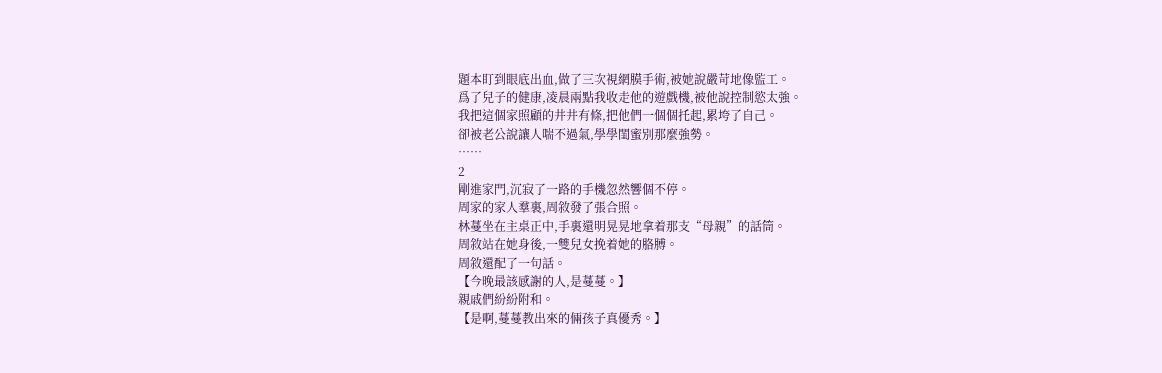題本盯到眼底出血,做了三次視網膜手術,被她說嚴苛地像監工。
爲了兒子的健康,凌晨兩點我收走他的遊戲機,被他說控制慾太強。
我把這個家照顧的井井有條,把他們一個個托起,累垮了自己。
卻被老公說讓人喘不過氣,學學閨蜜別那麼強勢。
……
2
剛進家門,沉寂了一路的手機忽然響個不停。
周家的家人羣裏,周敘發了張合照。
林蔓坐在主桌正中,手裏還明晃晃地拿着那支“母親”的話筒。
周敘站在她身後,一雙兒女挽着她的胳膊。
周敘還配了一句話。
【今晚最該感謝的人,是蔓蔓。】
親戚們紛紛附和。
【是啊,蔓蔓教出來的倆孩子真優秀。】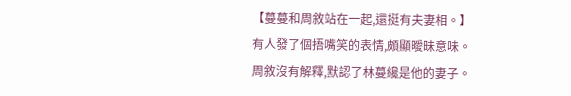【蔓蔓和周敘站在一起,還挺有夫妻相。】
有人發了個捂嘴笑的表情,頗顯曖昧意味。
周敘沒有解釋,默認了林蔓纔是他的妻子。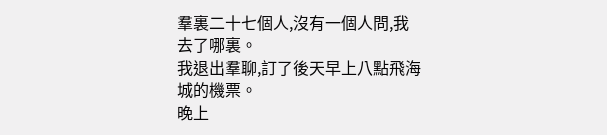羣裏二十七個人,沒有一個人問,我去了哪裏。
我退出羣聊,訂了後天早上八點飛海城的機票。
晚上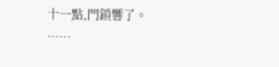十一點,門鎖響了。
……